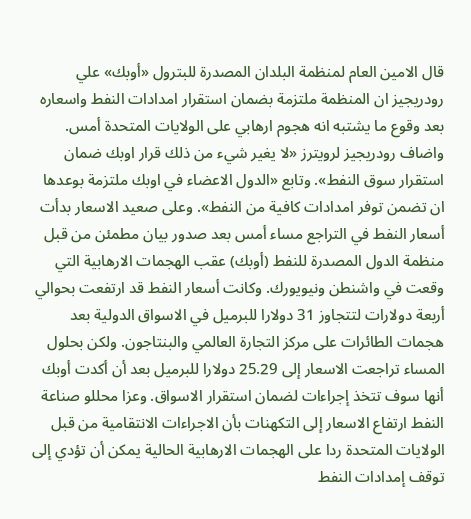قال الامين العام لمنظمة البلدان المصدرة للبترول «أوبك» علي رودريجيز ان المنظمة ملتزمة بضمان استقرار امدادات النفط واسعاره بعد وقوع ما يشتبه انه هجوم ارهابي على الولايات المتحدة أمس. واضاف رودريجيز لرويترز «لا يغير شيء من ذلك قرار اوبك ضمان استقرار سوق النفط». وتابع «الدول الاعضاء في اوبك ملتزمة بوعدها ان تضمن توفر امدادات كافية من النفط». وعلى صعيد الاسعار بدأت أسعار النفط في التراجع مساء أمس بعد صدور بيان مطمئن من قبل منظمة الدول المصدرة للنفط (أوبك) عقب الهجمات الارهابية التي وقعت في واشنطن ونيويورك. وكانت أسعار النفط قد ارتفعت بحوالي أربعة دولارات لتتجاوز 31 دولارا للبرميل في الاسواق الدولية بعد هجمات الطائرات على مركز التجارة العالمي والبنتاجون. ولكن بحلول المساء تراجعت الاسعار إلى 25.29 دولارا للبرميل بعد أن أكدت أوبك أنها سوف تتخذ إجراءات لضمان استقرار الاسواق. وعزا محللو صناعة النفط ارتفاع الاسعار إلى التكهنات بأن الاجراءات الانتقامية من قبل الولايات المتحدة ردا على الهجمات الارهابية الحالية يمكن أن تؤدي إلى توقف إمدادات النفط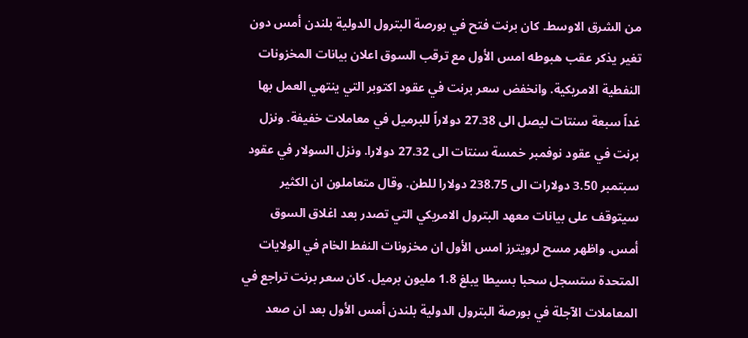من الشرق الاوسط. كان برنت فتح في بورصة البترول الدولية بلندن أمس دون تغير يذكر عقب هبوطه امس الأول مع ترقب السوق اعلان بيانات المخزونات النفطية الامريكية. وانخفض سعر برنت في عقود اكتوبر التي ينتهي العمل بها غداً سبعة سنتات ليصل الى 27.38 دولاراً للبرميل في معاملات خفيفة. ونزل برنت في عقود نوفمبر خمسة سنتات الى 27.32 دولارا. ونزل السولار في عقود سبتمبر 3.50 دولارات الى 238.75 دولارا للطن. وقال متعاملون ان الكثير سيتوقف على بيانات معهد البترول الامريكي التي تصدر بعد اغلاق السوق أمس. واظهر مسح لرويترز امس الأول ان مخزونات النفط الخام في الولايات المتحدة ستسجل سحبا بسيطا يبلغ 1.8 مليون برميل. كان سعر برنت تراجع في المعاملات الآجلة في بورصة البترول الدولية بلندن أمس الأول بعد ان صعد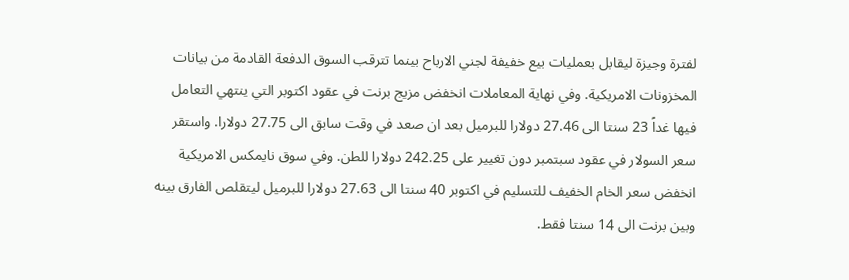لفترة وجيزة ليقابل بعمليات بيع خفيفة لجني الارباح بينما تترقب السوق الدفعة القادمة من بيانات المخزونات الامريكية. وفي نهاية المعاملات انخفض مزيج برنت في عقود اكتوبر التي ينتهي التعامل فيها غداً 23 سنتا الى 27.46 دولارا للبرميل بعد ان صعد في وقت سابق الى 27.75 دولارا. واستقر سعر السولار في عقود سبتمبر دون تغيير على 242.25 دولارا للطن. وفي سوق نايمكس الامريكية انخفض سعر الخام الخفيف للتسليم في اكتوبر 40 سنتا الى 27.63 دولارا للبرميل ليتقلص الفارق بينه وبين برنت الى 14 سنتا فقط.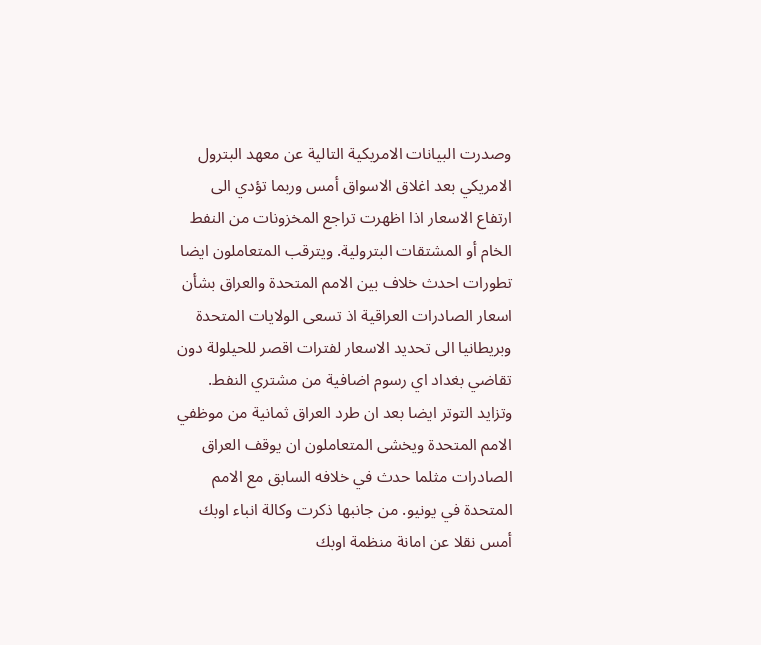وصدرت البيانات الامريكية التالية عن معهد البترول الامريكي بعد اغلاق الاسواق أمس وربما تؤدي الى ارتفاع الاسعار اذا اظهرت تراجع المخزونات من النفط الخام أو المشتقات البترولية. ويترقب المتعاملون ايضا تطورات احدث خلاف بين الامم المتحدة والعراق بشأن اسعار الصادرات العراقية اذ تسعى الولايات المتحدة وبريطانيا الى تحديد الاسعار لفترات اقصر للحيلولة دون تقاضي بغداد اي رسوم اضافية من مشتري النفط. وتزايد التوتر ايضا بعد ان طرد العراق ثمانية من موظفي الامم المتحدة ويخشى المتعاملون ان يوقف العراق الصادرات مثلما حدث في خلافه السابق مع الامم المتحدة في يونيو. من جانبها ذكرت وكالة انباء اوبك أمس نقلا عن امانة منظمة اوبك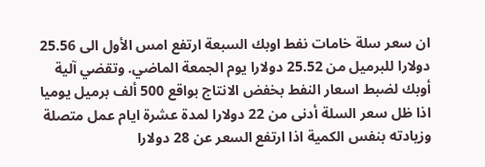ان سعر سلة خامات نفط اوبك السبعة ارتفع امس الأول الى 25.56 دولارا للبرميل من 25.52 دولارا يوم الجمعة الماضي. وتقضي آلية أوبك لضبط اسعار النفط بخفض الانتاج بواقع 500 ألف برميل يوميا اذا ظل سعر السلة أدنى من 22 دولارا لمدة عشرة ايام عمل متصلة وزيادته بنفس الكمية اذا ارتفع السعر عن 28 دولارا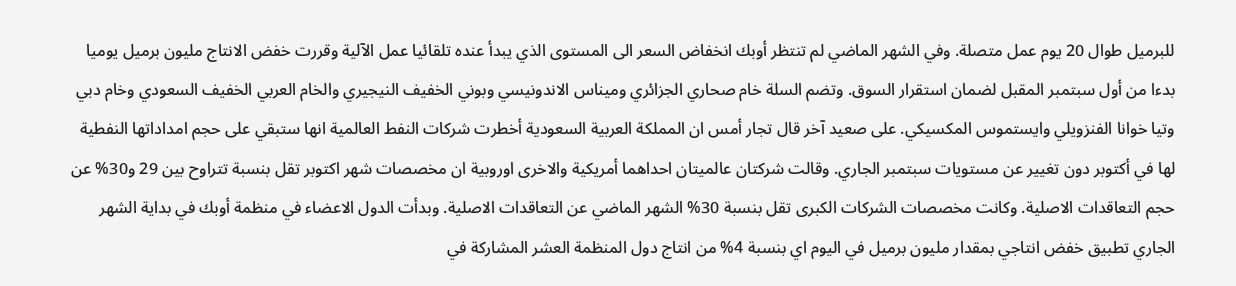للبرميل طوال 20 يوم عمل متصلة. وفي الشهر الماضي لم تنتظر أوبك انخفاض السعر الى المستوى الذي يبدأ عنده تلقائيا عمل الآلية وقررت خفض الانتاج مليون برميل يوميا بدءا من أول سبتمبر المقبل لضمان استقرار السوق. وتضم السلة خام صحاري الجزائري وميناس الاندونيسي وبوني الخفيف النيجيري والخام العربي الخفيف السعودي وخام دبي وتيا خوانا الفنزويلي وايستموس المكسيكي. على صعيد آخر قال تجار أمس ان المملكة العربية السعودية أخطرت شركات النفط العالمية انها ستبقي على حجم امداداتها النفطية لها في أكتوبر دون تغيير عن مستويات سبتمبر الجاري. وقالت شركتان عالميتان احداهما أمريكية والاخرى اوروبية ان مخصصات شهر اكتوبر تقل بنسبة تتراوح بين 29 و30% عن حجم التعاقدات الاصلية. وكانت مخصصات الشركات الكبرى تقل بنسبة 30% الشهر الماضي عن التعاقدات الاصلية. وبدأت الدول الاعضاء في منظمة أوبك في بداية الشهر الجاري تطبيق خفض انتاجي بمقدار مليون برميل في اليوم اي بنسبة 4% من انتاج دول المنظمة العشر المشاركة في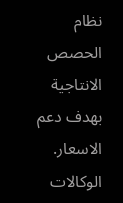نظام الحصص الانتاجية بهدف دعم الاسعار. الوكالات